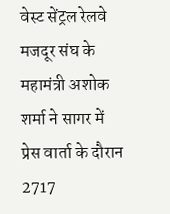वेस्ट सेंट्रल रेलवे मजदूर संघ के महामंत्री अशोक शर्मा ने सागर में प्रेस वार्ता के दौरान 2717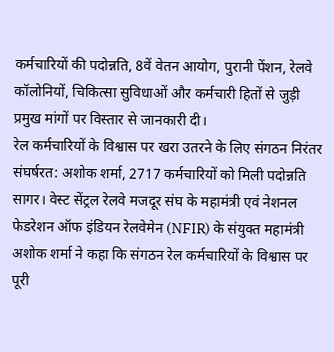कर्मचारियों की पदोन्नति, 8वें वेतन आयोग, पुरानी पेंशन, रेलवे कॉलोनियों, चिकित्सा सुविधाओं और कर्मचारी हितों से जुड़ी प्रमुख मांगों पर विस्तार से जानकारी दी।
रेल कर्मचारियों के विश्वास पर खरा उतरने के लिए संगठन निरंतर संघर्षरत: अशोक शर्मा, 2717 कर्मचारियों को मिली पदोन्नति
सागर। वेस्ट सेंट्रल रेलवे मजदूर संघ के महामंत्री एवं नेशनल फेडरेशन ऑफ इंडियन रेलवेमेन (NFIR) के संयुक्त महामंत्री अशोक शर्मा ने कहा कि संगठन रेल कर्मचारियों के विश्वास पर पूरी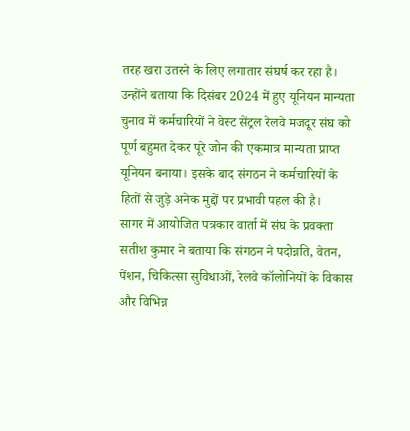तरह खरा उतरने के लिए लगातार संघर्ष कर रहा है। उन्होंने बताया कि दिसंबर 2024 में हुए यूनियन मान्यता चुनाव में कर्मचारियों ने वेस्ट सेंट्रल रेलवे मजदूर संघ को पूर्ण बहुमत देकर पूरे जोन की एकमात्र मान्यता प्राप्त यूनियन बनाया। इसके बाद संगठन ने कर्मचारियों के हितों से जुड़े अनेक मुद्दों पर प्रभावी पहल की है।
सागर में आयोजित पत्रकार वार्ता में संघ के प्रवक्ता सतीश कुमार ने बताया कि संगठन ने पदोन्नति, वेतन, पेंशन, चिकित्सा सुविधाओं, रेलवे कॉलोनियों के विकास और विभिन्न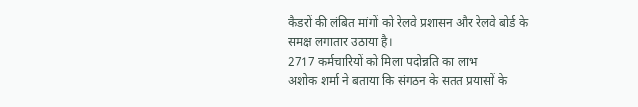कैडरों की लंबित मांगों को रेलवे प्रशासन और रेलवे बोर्ड के समक्ष लगातार उठाया है।
2717 कर्मचारियों को मिला पदोन्नति का लाभ
अशोक शर्मा ने बताया कि संगठन के सतत प्रयासों के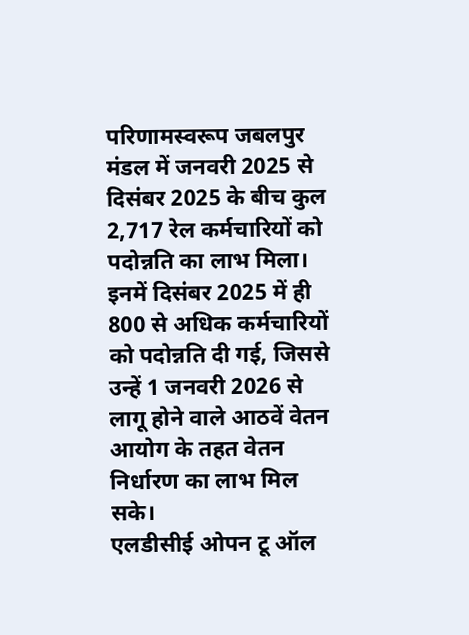परिणामस्वरूप जबलपुर मंडल में जनवरी 2025 से दिसंबर 2025 के बीच कुल 2,717 रेल कर्मचारियों को पदोन्नति का लाभ मिला। इनमें दिसंबर 2025 में ही 800 से अधिक कर्मचारियों को पदोन्नति दी गई, जिससे उन्हें 1 जनवरी 2026 से लागू होने वाले आठवें वेतन आयोग के तहत वेतन निर्धारण का लाभ मिल सके।
एलडीसीई ओपन टू ऑल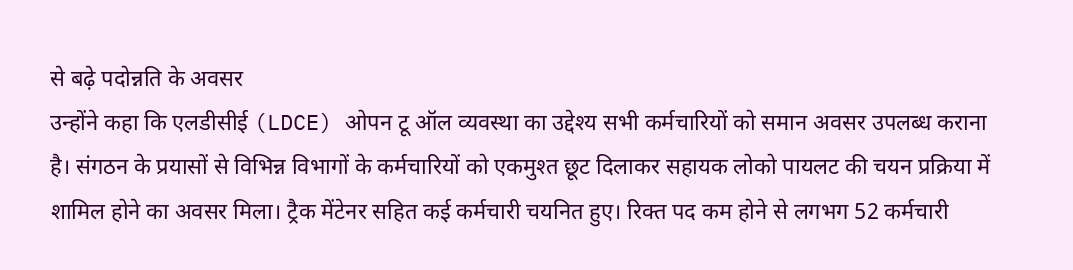से बढ़े पदोन्नति के अवसर
उन्होंने कहा कि एलडीसीई (LDCE) ओपन टू ऑल व्यवस्था का उद्देश्य सभी कर्मचारियों को समान अवसर उपलब्ध कराना है। संगठन के प्रयासों से विभिन्न विभागों के कर्मचारियों को एकमुश्त छूट दिलाकर सहायक लोको पायलट की चयन प्रक्रिया में शामिल होने का अवसर मिला। ट्रैक मेंटेनर सहित कई कर्मचारी चयनित हुए। रिक्त पद कम होने से लगभग 52 कर्मचारी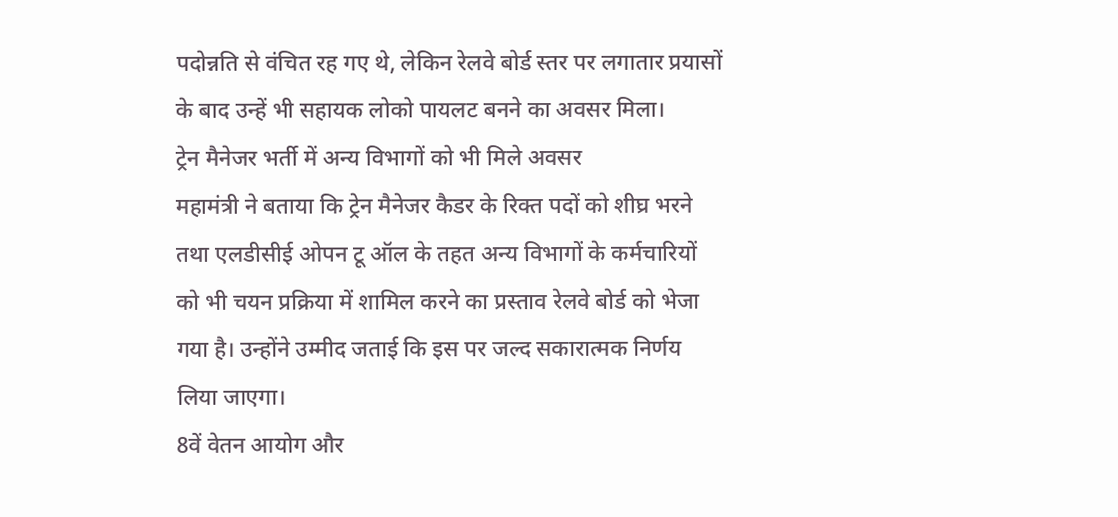पदोन्नति से वंचित रह गए थे, लेकिन रेलवे बोर्ड स्तर पर लगातार प्रयासों के बाद उन्हें भी सहायक लोको पायलट बनने का अवसर मिला।
ट्रेन मैनेजर भर्ती में अन्य विभागों को भी मिले अवसर
महामंत्री ने बताया कि ट्रेन मैनेजर कैडर के रिक्त पदों को शीघ्र भरने तथा एलडीसीई ओपन टू ऑल के तहत अन्य विभागों के कर्मचारियों को भी चयन प्रक्रिया में शामिल करने का प्रस्ताव रेलवे बोर्ड को भेजा गया है। उन्होंने उम्मीद जताई कि इस पर जल्द सकारात्मक निर्णय लिया जाएगा।
8वें वेतन आयोग और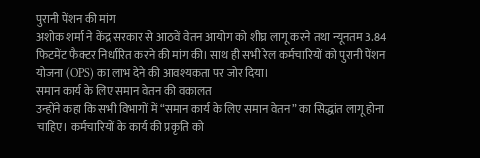पुरानी पेंशन की मांग
अशोक शर्मा ने केंद्र सरकार से आठवें वेतन आयोग को शीघ्र लागू करने तथा न्यूनतम 3.84 फिटमेंट फैक्टर निर्धारित करने की मांग की। साथ ही सभी रेल कर्मचारियों को पुरानी पेंशन योजना (OPS) का लाभ देने की आवश्यकता पर जोर दिया।
समान कार्य के लिए समान वेतन की वकालत
उन्होंने कहा कि सभी विभागों में “समान कार्य के लिए समान वेतन” का सिद्धांत लागू होना चाहिए। कर्मचारियों के कार्य की प्रकृति को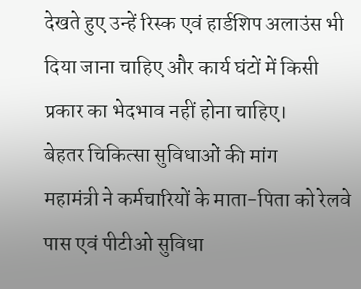देखते हुए उन्हें रिस्क एवं हार्डशिप अलाउंस भी दिया जाना चाहिए और कार्य घंटों में किसी प्रकार का भेदभाव नहीं होना चाहिए।
बेहतर चिकित्सा सुविधाओं की मांग
महामंत्री ने कर्मचारियों के माता-पिता को रेलवे पास एवं पीटीओ सुविधा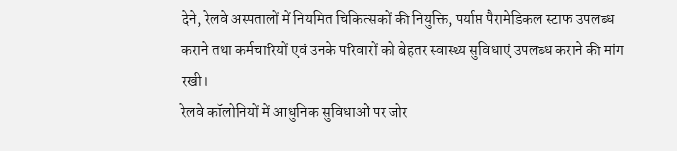देने, रेलवे अस्पतालों में नियमित चिकित्सकों की नियुक्ति, पर्याप्त पैरामेडिकल स्टाफ उपलब्ध कराने तथा कर्मचारियों एवं उनके परिवारों को बेहतर स्वास्थ्य सुविधाएं उपलब्ध कराने की मांग रखी।
रेलवे कॉलोनियों में आधुनिक सुविधाओं पर जोर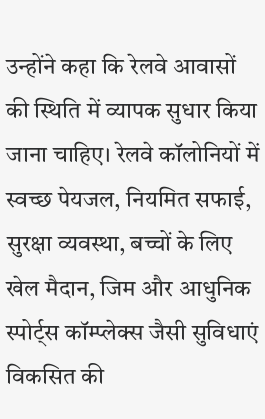उन्होंने कहा कि रेलवे आवासों की स्थिति में व्यापक सुधार किया जाना चाहिए। रेलवे कॉलोनियों में स्वच्छ पेयजल, नियमित सफाई, सुरक्षा व्यवस्था, बच्चों के लिए खेल मैदान, जिम और आधुनिक स्पोर्ट्स कॉम्प्लेक्स जैसी सुविधाएं विकसित की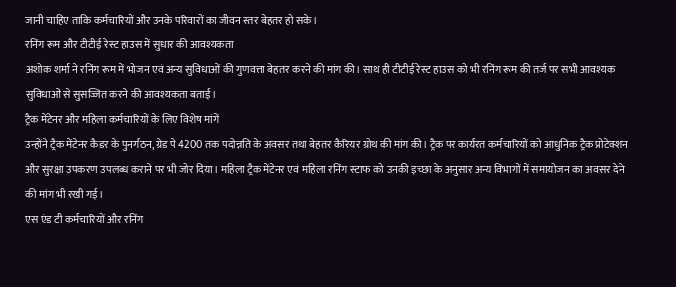जानी चाहिए ताकि कर्मचारियों और उनके परिवारों का जीवन स्तर बेहतर हो सके।
रनिंग रूम और टीटीई रेस्ट हाउस में सुधार की आवश्यकता
अशोक शर्मा ने रनिंग रूम में भोजन एवं अन्य सुविधाओं की गुणवत्ता बेहतर करने की मांग की। साथ ही टीटीई रेस्ट हाउस को भी रनिंग रूम की तर्ज पर सभी आवश्यक सुविधाओं से सुसज्जित करने की आवश्यकता बताई।
ट्रैक मेंटेनर और महिला कर्मचारियों के लिए विशेष मांगें
उन्होंने ट्रैक मेंटेनर कैडर के पुनर्गठन, ग्रेड पे 4200 तक पदोन्नति के अवसर तथा बेहतर कैरियर ग्रोथ की मांग की। ट्रैक पर कार्यरत कर्मचारियों को आधुनिक ट्रैक प्रोटेक्शन और सुरक्षा उपकरण उपलब्ध कराने पर भी जोर दिया। महिला ट्रैक मेंटेनर एवं महिला रनिंग स्टाफ को उनकी इच्छा के अनुसार अन्य विभागों में समायोजन का अवसर देने की मांग भी रखी गई।
एस एंड टी कर्मचारियों और रनिंग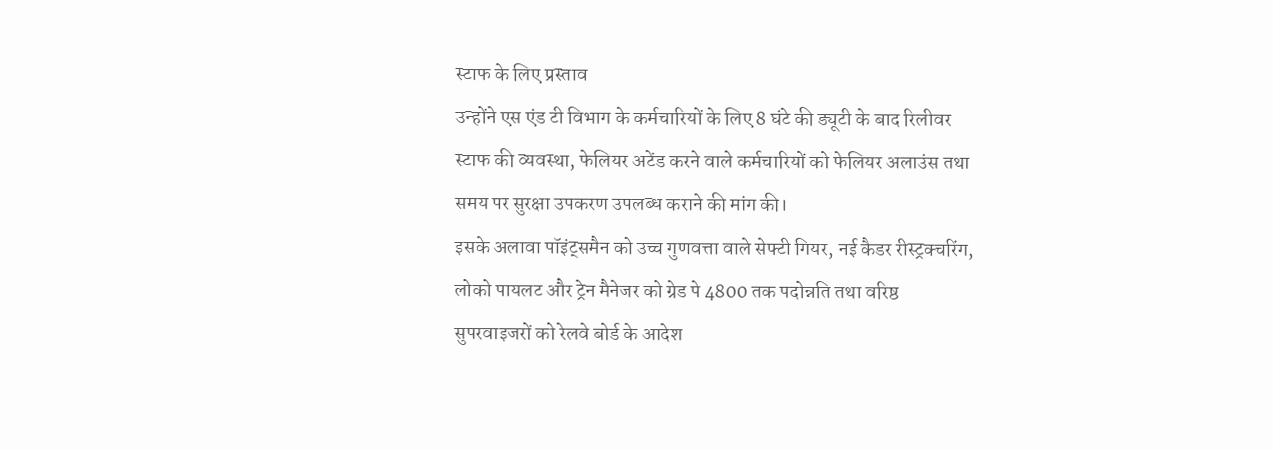स्टाफ के लिए प्रस्ताव
उन्होंने एस एंड टी विभाग के कर्मचारियों के लिए 8 घंटे की ड्यूटी के बाद रिलीवर स्टाफ की व्यवस्था, फेलियर अटेंड करने वाले कर्मचारियों को फेलियर अलाउंस तथा समय पर सुरक्षा उपकरण उपलब्ध कराने की मांग की।
इसके अलावा पॉइंट्समैन को उच्च गुणवत्ता वाले सेफ्टी गियर, नई कैडर रीस्ट्रक्चरिंग, लोको पायलट और ट्रेन मैनेजर को ग्रेड पे 4800 तक पदोन्नति तथा वरिष्ठ सुपरवाइजरों को रेलवे बोर्ड के आदेश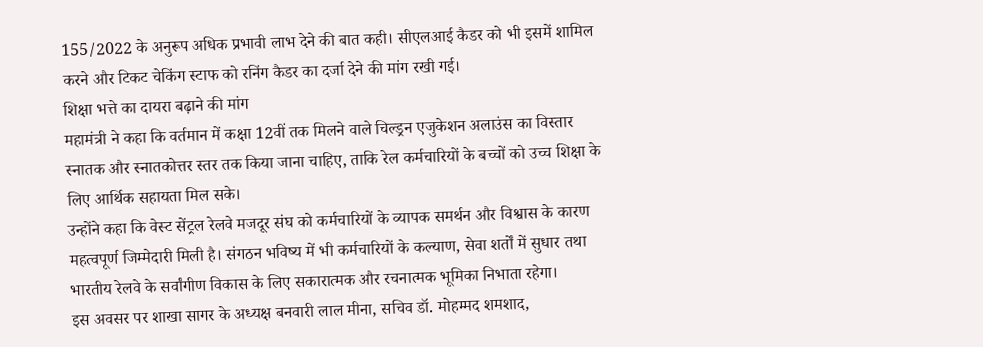155/2022 के अनुरूप अधिक प्रभावी लाभ देने की बात कही। सीएलआई कैडर को भी इसमें शामिल करने और टिकट चेकिंग स्टाफ को रनिंग कैडर का दर्जा देने की मांग रखी गई।
शिक्षा भत्ते का दायरा बढ़ाने की मांग
महामंत्री ने कहा कि वर्तमान में कक्षा 12वीं तक मिलने वाले चिल्ड्रन एजुकेशन अलाउंस का विस्तार स्नातक और स्नातकोत्तर स्तर तक किया जाना चाहिए, ताकि रेल कर्मचारियों के बच्चों को उच्च शिक्षा के लिए आर्थिक सहायता मिल सके।
उन्होंने कहा कि वेस्ट सेंट्रल रेलवे मजदूर संघ को कर्मचारियों के व्यापक समर्थन और विश्वास के कारण महत्वपूर्ण जिम्मेदारी मिली है। संगठन भविष्य में भी कर्मचारियों के कल्याण, सेवा शर्तों में सुधार तथा भारतीय रेलवे के सर्वांगीण विकास के लिए सकारात्मक और रचनात्मक भूमिका निभाता रहेगा।
इस अवसर पर शाखा सागर के अध्यक्ष बनवारी लाल मीना, सचिव डॉ. मोहम्मद शमशाद,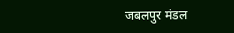जबलपुर मंडल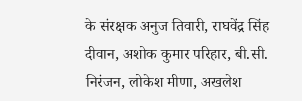के संरक्षक अनुज तिवारी, राघवेंद्र सिंह दीवान, अशोक कुमार परिहार, बी.सी. निरंजन, लोकेश मीणा, अखलेश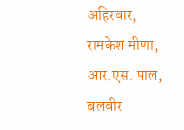अहिरवार, रामकेश मीणा, आर.एस. पाल, बलवीर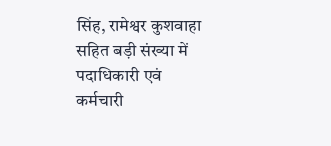सिंह, रामेश्वर कुशवाहा सहित बड़ी संख्या में पदाधिकारी एवं कर्मचारी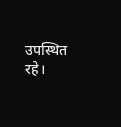उपस्थित रहे।